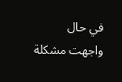في حال واجهت مشكلة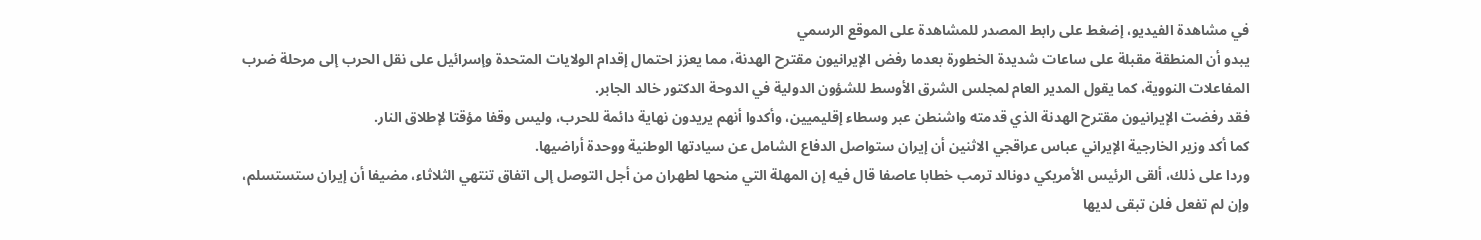في مشاهدة الفيديو، إضغط على رابط المصدر للمشاهدة على الموقع الرسمي
يبدو أن المنطقة مقبلة على ساعات شديدة الخطورة بعدما رفض الإيرانيون مقترح الهدنة، مما يعزز احتمال إقدام الولايات المتحدة وإسرائيل على نقل الحرب إلى مرحلة ضرب المفاعلات النووية، كما يقول المدير العام لمجلس الشرق الأوسط للشؤون الدولية في الدوحة الدكتور خالد الجابر.
فقد رفضت الإيرانيون مقترح الهدنة الذي قدمته واشنطن عبر وسطاء إقليميين، وأكدوا أنهم يريدون نهاية دائمة للحرب، وليس وقفا مؤقتا لإطلاق النار.
كما أكد وزير الخارجية الإيراني عباس عراقجي الاثنين أن إيران ستواصل الدفاع الشامل عن سيادتها الوطنية ووحدة أراضيها.
وردا على ذلك، ألقى الرئيس الأمريكي دونالد ترمب خطابا عاصفا قال فيه إن المهلة التي منحها لطهران من أجل التوصل إلى اتفاق تنتهي الثلاثاء، مضيفا أن إيران ستستسلم، وإن لم تفعل فلن تبقى لديها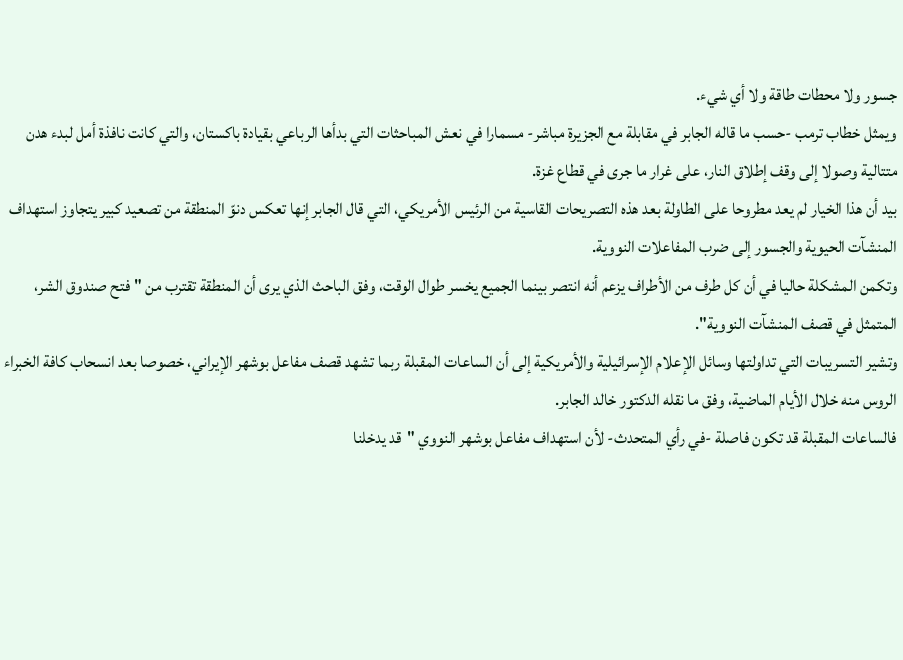جسور ولا محطات طاقة ولا أي شيء.
ويمثل خطاب ترمب -حسب ما قاله الجابر في مقابلة مع الجزيرة مباشر- مسمارا في نعش المباحثات التي بدأها الرباعي بقيادة باكستان، والتي كانت نافذة أمل لبدء هدن متتالية وصولا إلى وقف إطلاق النار، على غرار ما جرى في قطاع غزة.
بيد أن هذا الخيار لم يعد مطروحا على الطاولة بعد هذه التصريحات القاسية من الرئيس الأمريكي، التي قال الجابر إنها تعكس دنوّ المنطقة من تصعيد كبير يتجاوز استهداف المنشآت الحيوية والجسور إلى ضرب المفاعلات النووية.
وتكمن المشكلة حاليا في أن كل طرف من الأطراف يزعم أنه انتصر بينما الجميع يخسر طوال الوقت، وفق الباحث الذي يرى أن المنطقة تقترب من "فتح صندوق الشر، المتمثل في قصف المنشآت النووية".
وتشير التسريبات التي تداولتها وسائل الإعلام الإسرائيلية والأمريكية إلى أن الساعات المقبلة ربما تشهد قصف مفاعل بوشهر الإيراني، خصوصا بعد انسحاب كافة الخبراء الروس منه خلال الأيام الماضية، وفق ما نقله الدكتور خالد الجابر.
فالساعات المقبلة قد تكون فاصلة -في رأي المتحدث- لأن استهداف مفاعل بوشهر النووي "قد يدخلنا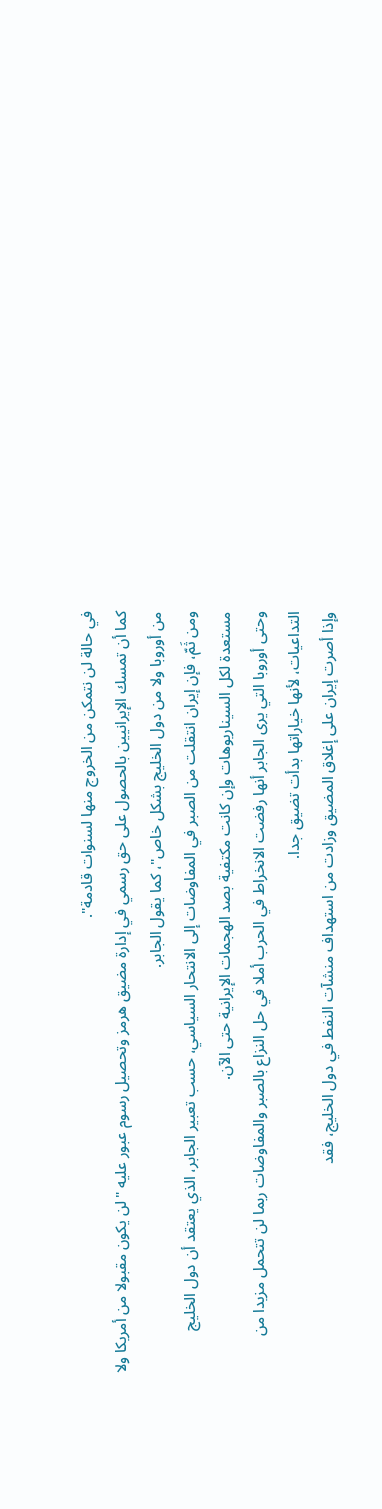في حالة لن نتمكن من الخروج منها لسنوات قادمة".
كما أن تمسك الإيرانيين بالحصول على حق رسمي في إدارة مضيق هرمز وتحصيل رسوم عبور عليه "لن يكون مقبولا من أمريكا ولا من أوروبا ولا من دول الخليج بشكل خاص"، كما يقول الجابر.
ومن ثَمّ، فإن إيران انتقلت من الصبر في المفاوضات إلى الانتحار السياسي، حسب تعبير الجابر، الذي يعتقد أن دول الخليج مستعدة لكل السيناريوهات وإن كانت مكتفية بصد الهجمات الإيرانية حتى الآن.
وحتى أوروبا التي يرى الجابر أنها رفضت الانخراط في الحرب أملا في حل النزاع بالصبر والمفاوضات ربما لن تتحمل مزيدا من التداعيات، لأنها خياراتها بدأت تضيق جدا.
وإذا أصرت إيران على إغلاق المضيق وزادت من استهداف منشآت النفط في دول الخليج، فقد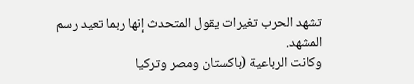تشهد الحرب تغيرات يقول المتحدث إنها ربما تعيد رسم المشهد.
وكانت الرباعية (باكستان ومصر وتركيا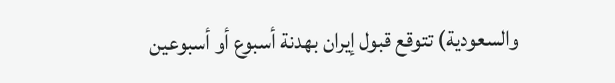والسعودية) تتوقع قبول إيران بهدنة أسبوع أو أسبوعين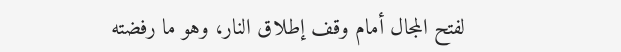لفتح المجال أمام وقف إطلاق النار، وهو ما رفضته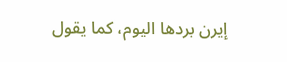إيرن بردها اليوم، كما يقول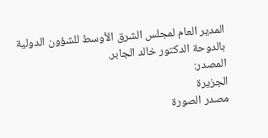المدير العام لمجلس الشرق الأوسط للشؤون الدولية بالدوحة الدكتور خالد الجابر.
المصدر:
الجزيرة
مصدر الصورة